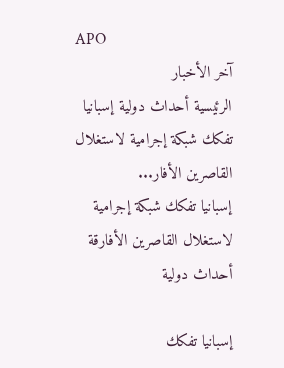APO
آخر الأخبار
الرئيسية أحداث دولية إسبانيا تفكك شبكة إجرامية لاستغلال القاصرين الأفار...
إسبانيا تفكك شبكة إجرامية لاستغلال القاصرين الأفارقة
أحداث دولية

إسبانيا تفكك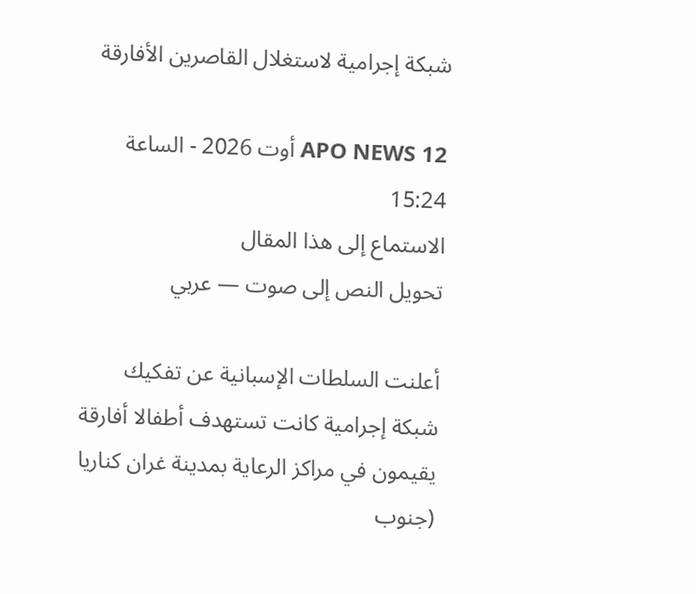شبكة إجرامية لاستغلال القاصرين الأفارقة

APO NEWS 12 أوت 2026 - الساعة 15:24
الاستماع إلى هذا المقال
تحويل النص إلى صوت — عربي

أعلنت السلطات الإسبانية عن تفكيك شبكة إجرامية كانت تستهدف أطفالا أفارقة يقيمون في مراكز الرعاية بمدينة غران كناريا (جنوب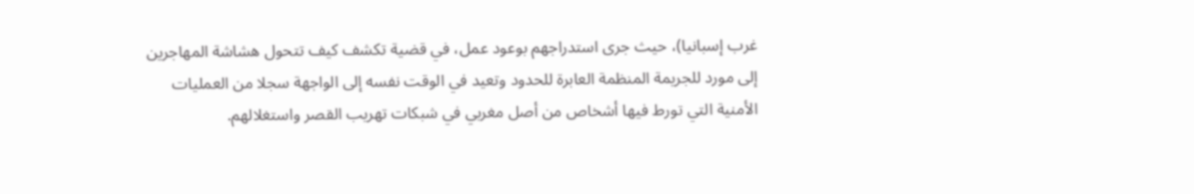غرب إسبانيا)، حيث جرى استدراجهم بوعود عمل، في قضية تكشف كيف تتحول هشاشة المهاجرين إلى مورد للجريمة المنظمة العابرة للحدود وتعيد في الوقت نفسه إلى الواجهة سجلا من العمليات الأمنية التي تورط فيها أشخاص من أصل مغربي في شبكات تهريب القصر واستغلالهم.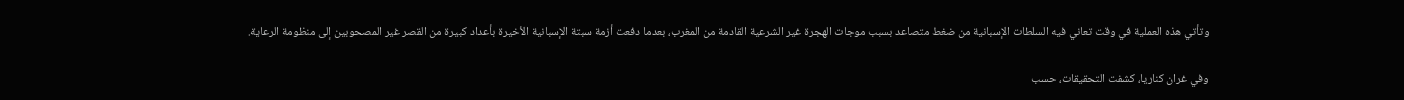وتأتي هذه العملية في وقت تعاني فيه السلطات الإسبانية من ضغط متصاعد بسبب موجات الهجرة غير الشرعية القادمة من المغرب، بعدما دفعت أزمة سبتة الإسبانية الأخيرة بأعداد كبيرة من القصر غير المصحوبين إلى منظومة الرعاية.

وفي غران كناريا، كشفت التحقيقات، حسب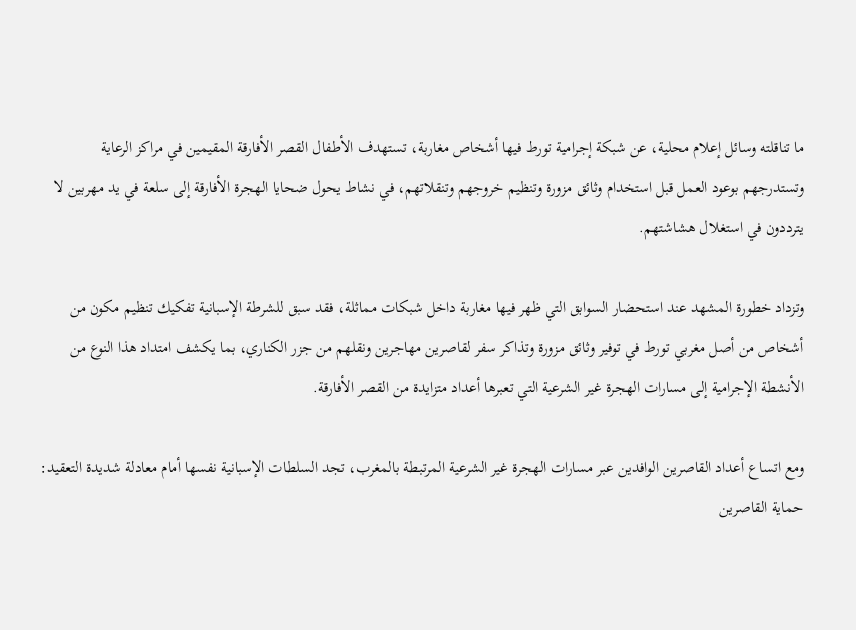ما تناقلته وسائل إعلام محلية، عن شبكة إجرامية تورط فيها أشخاص مغاربة، تستهدف الأطفال القصر الأفارقة المقيمين في مراكز الرعاية وتستدرجهم بوعود العمل قبل استخدام وثائق مزورة وتنظيم خروجهم وتنقلاتهم، في نشاط يحول ضحايا الهجرة الأفارقة إلى سلعة في يد مهربين لا يترددون في استغلال هشاشتهم.

وتزداد خطورة المشهد عند استحضار السوابق التي ظهر فيها مغاربة داخل شبكات مماثلة، فقد سبق للشرطة الإسبانية تفكيك تنظيم مكون من أشخاص من أصل مغربي تورط في توفير وثائق مزورة وتذاكر سفر لقاصرين مهاجرين ونقلهم من جزر الكناري، بما يكشف امتداد هذا النوع من الأنشطة الإجرامية إلى مسارات الهجرة غير الشرعية التي تعبرها أعداد متزايدة من القصر الأفارقة.

ومع اتساع أعداد القاصرين الوافدين عبر مسارات الهجرة غير الشرعية المرتبطة بالمغرب، تجد السلطات الإسبانية نفسها أمام معادلة شديدة التعقيد: حماية القاصرين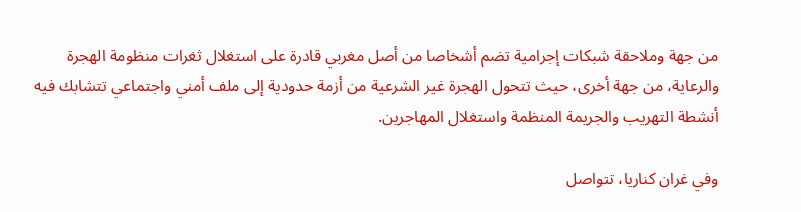من جهة وملاحقة شبكات إجرامية تضم أشخاصا من أصل مغربي قادرة على استغلال ثغرات منظومة الهجرة والرعاية، من جهة أخرى، حيث تتحول الهجرة غير الشرعية من أزمة حدودية إلى ملف أمني واجتماعي تتشابك فيه أنشطة التهريب والجريمة المنظمة واستغلال المهاجرين.

وفي غران كناريا، تتواصل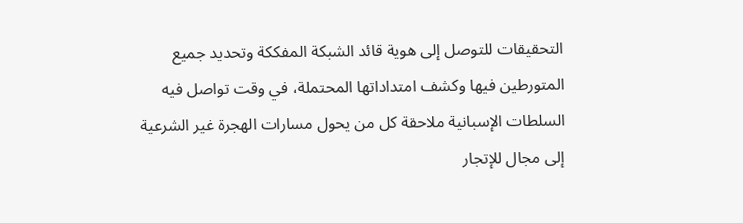التحقيقات للتوصل إلى هوية قائد الشبكة المفككة وتحديد جميع المتورطين فيها وكشف امتداداتها المحتملة، في وقت تواصل فيه السلطات الإسبانية ملاحقة كل من يحول مسارات الهجرة غير الشرعية إلى مجال للإتجار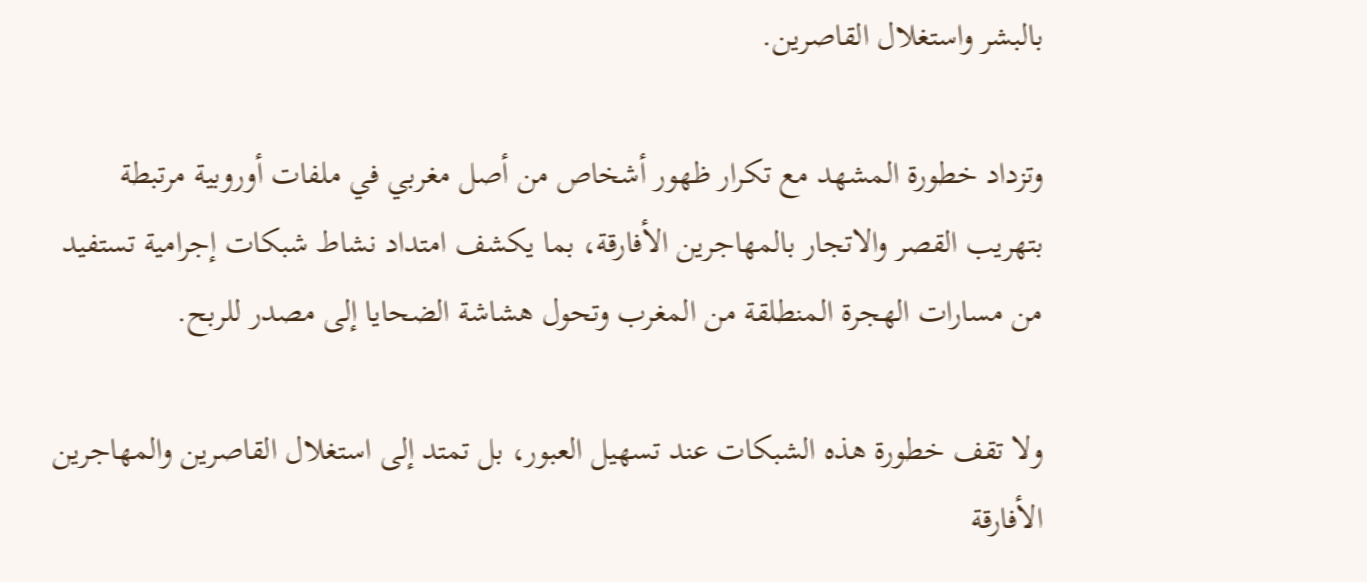بالبشر واستغلال القاصرين.

وتزداد خطورة المشهد مع تكرار ظهور أشخاص من أصل مغربي في ملفات أوروبية مرتبطة بتهريب القصر والاتجار بالمهاجرين الأفارقة، بما يكشف امتداد نشاط شبكات إجرامية تستفيد من مسارات الهجرة المنطلقة من المغرب وتحول هشاشة الضحايا إلى مصدر للربح.

ولا تقف خطورة هذه الشبكات عند تسهيل العبور، بل تمتد إلى استغلال القاصرين والمهاجرين الأفارقة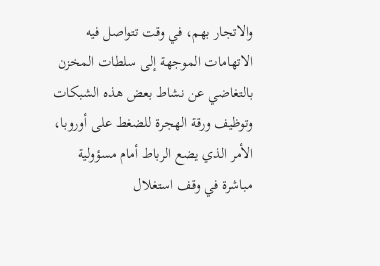والاتجار بهم، في وقت تتواصل فيه الاتهامات الموجهة إلى سلطات المخزن بالتغاضي عن نشاط بعض هذه الشبكات وتوظيف ورقة الهجرة للضغط على أوروبا، الأمر الذي يضع الرباط أمام مسؤولية مباشرة في وقف استغلال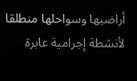أراضيها وسواحلها منطلقا لأنشطة إجرامية عابرة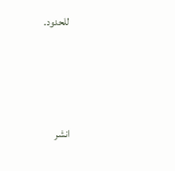للحدود.



انشر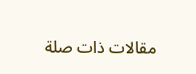مقالات ذات صلة